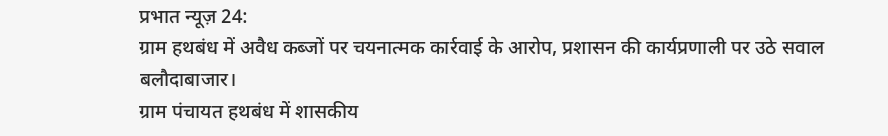प्रभात न्यूज़ 24:
ग्राम हथबंध में अवैध कब्जों पर चयनात्मक कार्रवाई के आरोप, प्रशासन की कार्यप्रणाली पर उठे सवाल
बलौदाबाजार।
ग्राम पंचायत हथबंध में शासकीय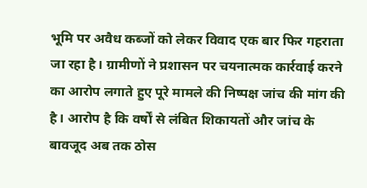भूमि पर अवैध कब्जों को लेकर विवाद एक बार फिर गहराता जा रहा है। ग्रामीणों ने प्रशासन पर चयनात्मक कार्रवाई करने का आरोप लगाते हुए पूरे मामले की निष्पक्ष जांच की मांग की है। आरोप है कि वर्षों से लंबित शिकायतों और जांच के बावजूद अब तक ठोस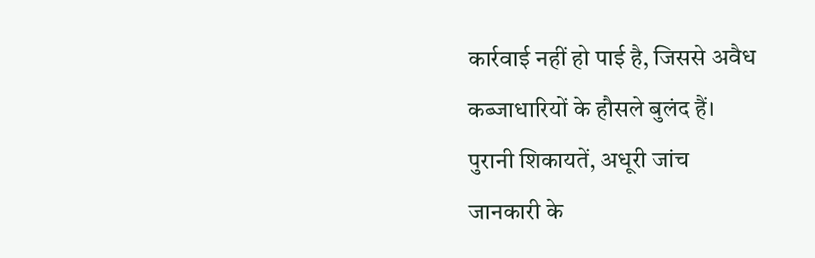कार्रवाई नहीं हो पाई है, जिससे अवैध कब्जाधारियों के हौसले बुलंद हैं।
पुरानी शिकायतें, अधूरी जांच
जानकारी के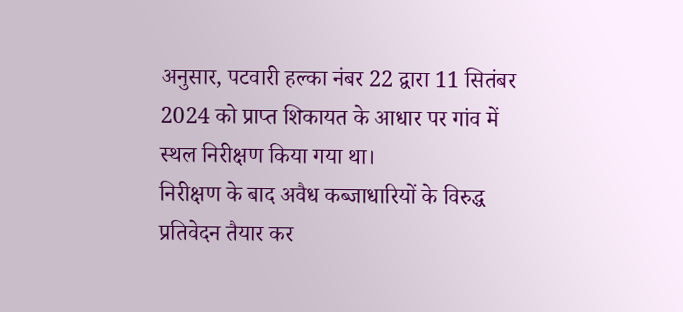अनुसार, पटवारी हल्का नंबर 22 द्वारा 11 सितंबर 2024 को प्राप्त शिकायत के आधार पर गांव में स्थल निरीक्षण किया गया था।
निरीक्षण के बाद अवैध कब्जाधारियों के विरुद्ध प्रतिवेदन तैयार कर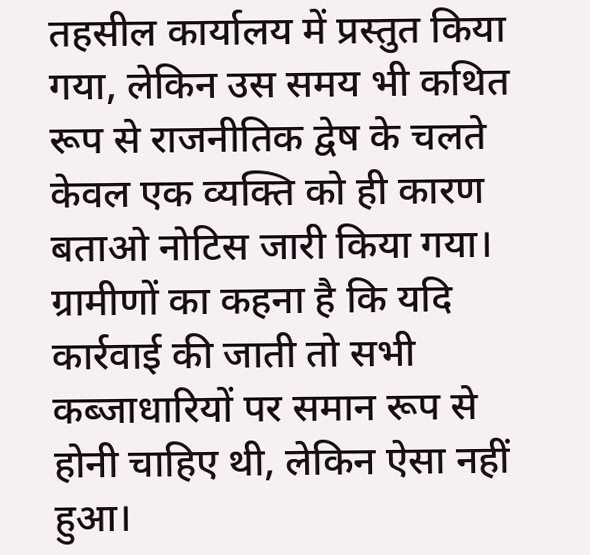तहसील कार्यालय में प्रस्तुत किया गया, लेकिन उस समय भी कथित रूप से राजनीतिक द्वेष के चलते केवल एक व्यक्ति को ही कारण बताओ नोटिस जारी किया गया।
ग्रामीणों का कहना है कि यदि कार्रवाई की जाती तो सभी कब्जाधारियों पर समान रूप से होनी चाहिए थी, लेकिन ऐसा नहीं हुआ।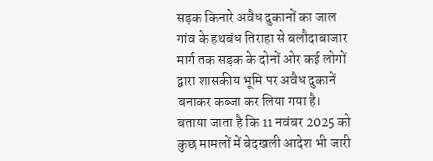सड़क किनारे अवैध दुकानों का जाल
गांव के हथबंध तिराहा से बलौदाबाजार मार्ग तक सड़क के दोनों ओर कई लोगों द्वारा शासकीय भूमि पर अवैध दुकानें बनाकर कब्जा कर लिया गया है।
बताया जाता है कि 11 नवंबर 2025 को कुछ मामलों में बेदखली आदेश भी जारी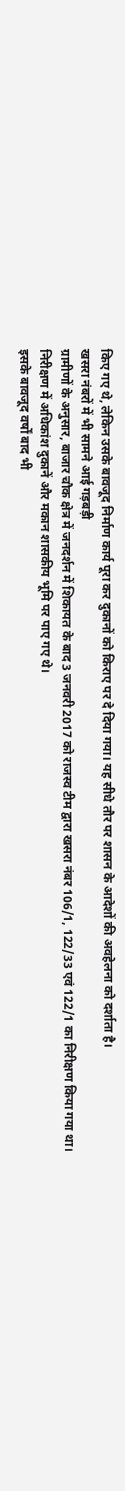किए गए थे, लेकिन उसके बावजूद निर्माण कार्य पूरा कर दुकानों को किराए पर दे दिया गया। यह सीधे तौर पर शासन के आदेशों की अवहेलना को दर्शाता है।
खसरा नंबरों में भी सामने आई गड़बड़ी
ग्रामीणों के अनुसार, बाजार चौक क्षेत्र में जनदर्शन में शिकायत के बाद 3 जनवरी 2017 को राजस्व टीम द्वारा खसरा नंबर 106/1, 122/33 एवं 122/1 का निरीक्षण किया गया था। निरीक्षण में अधिकांश दुकानें और मकान शासकीय भूमि पर पाए गए थे।
इसके बावजूद वर्षों बाद भी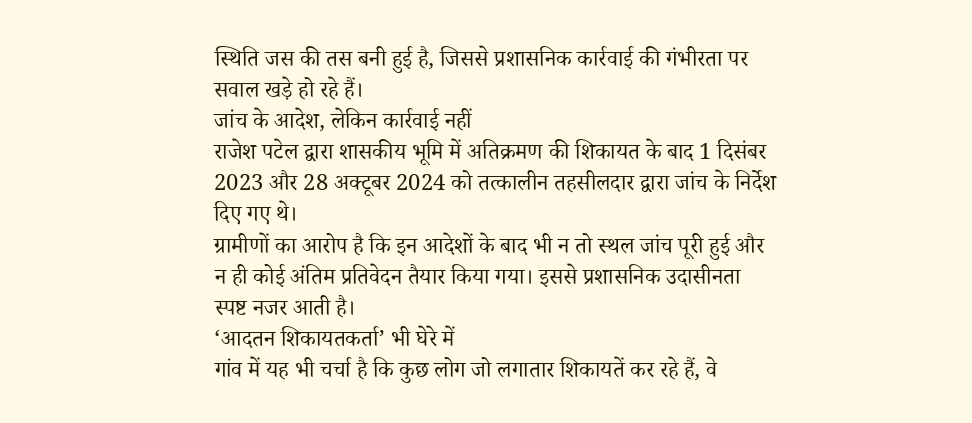स्थिति जस की तस बनी हुई है, जिससे प्रशासनिक कार्रवाई की गंभीरता पर सवाल खड़े हो रहे हैं।
जांच के आदेश, लेकिन कार्रवाई नहीं
राजेश पटेल द्वारा शासकीय भूमि में अतिक्रमण की शिकायत के बाद 1 दिसंबर 2023 और 28 अक्टूबर 2024 को तत्कालीन तहसीलदार द्वारा जांच के निर्देश दिए गए थे।
ग्रामीणों का आरोप है कि इन आदेशों के बाद भी न तो स्थल जांच पूरी हुई और न ही कोई अंतिम प्रतिवेदन तैयार किया गया। इससे प्रशासनिक उदासीनता स्पष्ट नजर आती है।
‘आदतन शिकायतकर्ता’ भी घेरे में
गांव में यह भी चर्चा है कि कुछ लोग जो लगातार शिकायतें कर रहे हैं, वे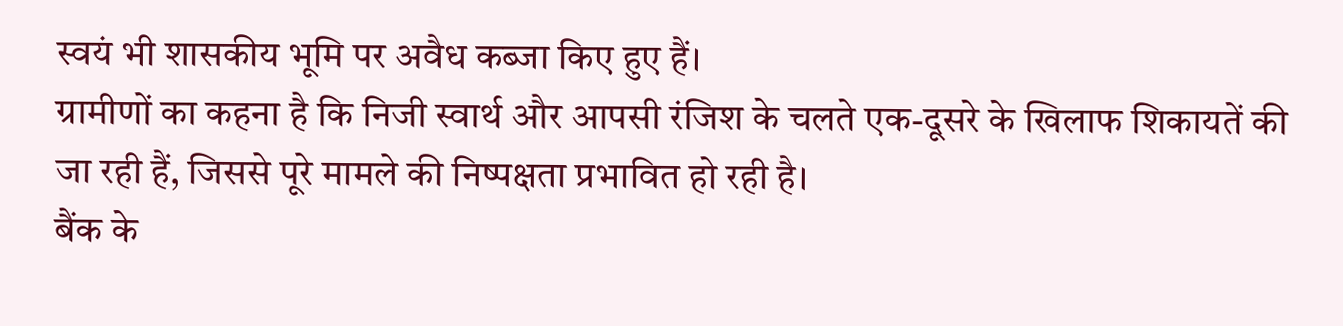स्वयं भी शासकीय भूमि पर अवैध कब्जा किए हुए हैं।
ग्रामीणों का कहना है कि निजी स्वार्थ और आपसी रंजिश के चलते एक-दूसरे के खिलाफ शिकायतें की जा रही हैं, जिससे पूरे मामले की निष्पक्षता प्रभावित हो रही है।
बैंक के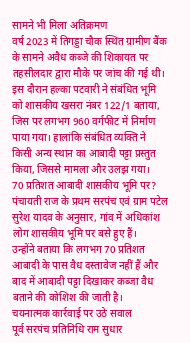सामने भी मिला अतिक्रमण
वर्ष 2023 में तिगड्डा चौक स्थित ग्रामीण बैंक के सामने अवैध कब्जे की शिकायत पर तहसीलदार द्वारा मौके पर जांच की गई थी।
इस दौरान हल्का पटवारी ने संबंधित भूमि को शासकीय खसरा नंबर 122/1 बताया, जिस पर लगभग 960 वर्गफीट में निर्माण पाया गया। हालांकि संबंधित व्यक्ति ने किसी अन्य स्थान का आबादी पट्टा प्रस्तुत किया, जिससे मामला और उलझ गया।
70 प्रतिशत आबादी शासकीय भूमि पर?
पंचायती राज के प्रथम सरपंच एवं ग्राम पटेल सुरेश यादव के अनुसार, गांव में अधिकांश लोग शासकीय भूमि पर बसे हुए हैं।
उन्होंने बताया कि लगभग 70 प्रतिशत आबादी के पास वैध दस्तावेज नहीं हैं और बाद में आबादी पट्टा दिखाकर कब्जा वैध बताने की कोशिश की जाती है।
चयनात्मक कार्रवाई पर उठे सवाल
पूर्व सरपंच प्रतिनिधि राम सुधार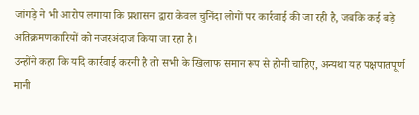जांगड़े ने भी आरोप लगाया कि प्रशासन द्वारा केवल चुनिंदा लोगों पर कार्रवाई की जा रही है, जबकि कई बड़े अतिक्रमणकारियों को नजरअंदाज किया जा रहा है।
उन्होंने कहा कि यदि कार्रवाई करनी है तो सभी के खिलाफ समान रूप से होनी चाहिए, अन्यथा यह पक्षपातपूर्ण मानी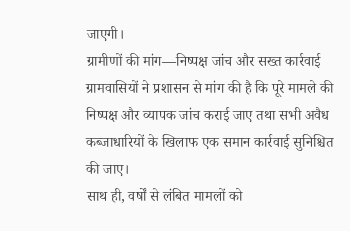जाएगी।
ग्रामीणों की मांग—निष्पक्ष जांच और सख्त कार्रवाई
ग्रामवासियों ने प्रशासन से मांग की है कि पूरे मामले की निष्पक्ष और व्यापक जांच कराई जाए तथा सभी अवैध कब्जाधारियों के खिलाफ एक समान कार्रवाई सुनिश्चित की जाए।
साथ ही, वर्षों से लंबित मामलों को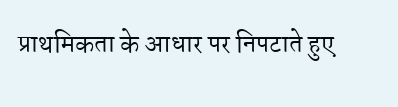प्राथमिकता के आधार पर निपटाते हुए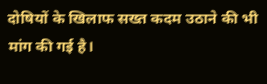दोषियों के खिलाफ सख्त कदम उठाने की भी मांग की गई है।